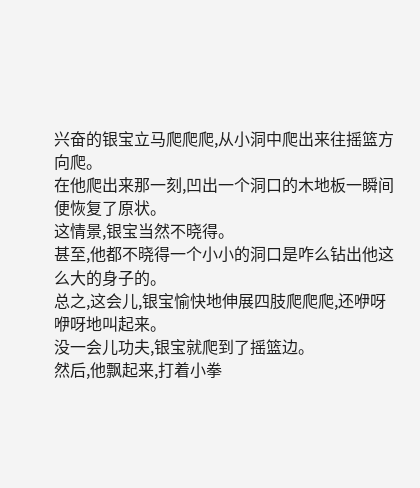兴奋的银宝立马爬爬爬,从小洞中爬出来往摇篮方向爬。
在他爬出来那一刻,凹出一个洞口的木地板一瞬间便恢复了原状。
这情景,银宝当然不晓得。
甚至,他都不晓得一个小小的洞口是咋么钻出他这么大的身子的。
总之,这会儿,银宝愉快地伸展四肢爬爬爬,还咿呀咿呀地叫起来。
没一会儿功夫,银宝就爬到了摇篮边。
然后,他飘起来,打着小拳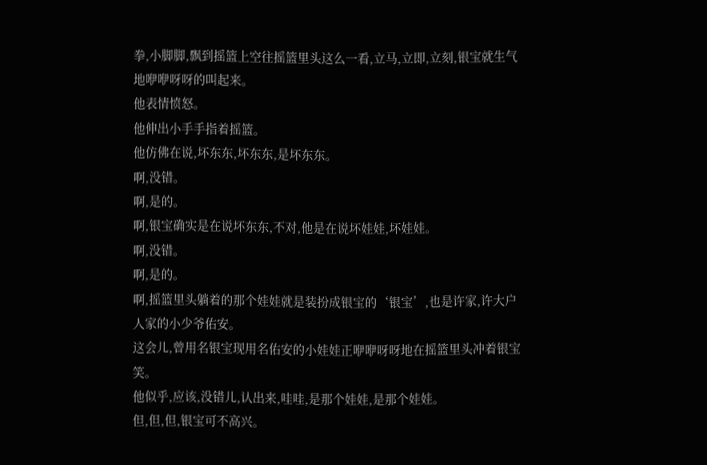拳,小脚脚,飘到摇篮上空往摇篮里头这么一看,立马,立即,立刻,银宝就生气地咿咿呀呀的叫起来。
他表情愤怒。
他伸出小手手指着摇篮。
他仿佛在说,坏东东,坏东东,是坏东东。
啊,没错。
啊,是的。
啊,银宝确实是在说坏东东,不对,他是在说坏娃娃,坏娃娃。
啊,没错。
啊,是的。
啊,摇篮里头躺着的那个娃娃就是装扮成银宝的‘银宝’,也是许家,许大户人家的小少爷佑安。
这会儿,曾用名银宝现用名佑安的小娃娃正咿咿呀呀地在摇篮里头冲着银宝笑。
他似乎,应该,没错儿,认出来,哇哇,是那个娃娃,是那个娃娃。
但,但,但,银宝可不高兴。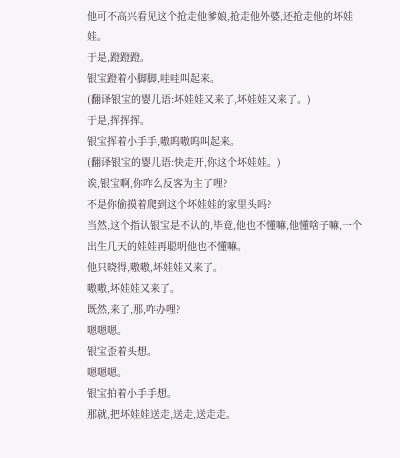他可不高兴看见这个抢走他爹娘,抢走他外婆,还抢走他的坏娃娃。
于是,蹬蹬蹬。
银宝蹬着小脚脚,哇哇叫起来。
(翻译银宝的婴儿语:坏娃娃又来了,坏娃娃又来了。)
于是,挥挥挥。
银宝挥着小手手,嗷呜嗷呜叫起来。
(翻译银宝的婴儿语:快走开,你这个坏娃娃。)
诶,银宝啊,你咋么反客为主了哩?
不是你偷摸着爬到这个坏娃娃的家里头吗?
当然,这个指认银宝是不认的,毕竟,他也不懂嘛,他懂啥子嘛,一个出生几天的娃娃再聪明他也不懂嘛。
他只晓得,嗷嗷,坏娃娃又来了。
嗷嗷,坏娃娃又来了。
既然,来了,那,咋办哩?
嗯嗯嗯。
银宝歪着头想。
嗯嗯嗯。
银宝拍着小手手想。
那就,把坏娃娃送走,送走,送走走。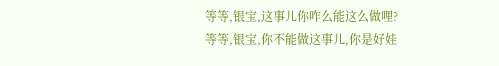等等,银宝,这事儿你咋么能这么做哩?
等等,银宝,你不能做这事儿,你是好娃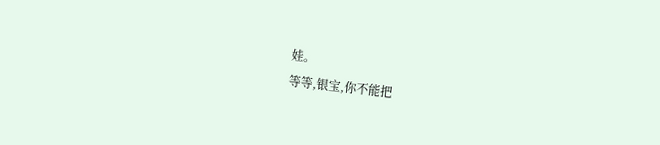娃。
等等,银宝,你不能把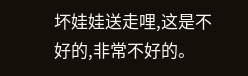坏娃娃送走哩,这是不好的,非常不好的。